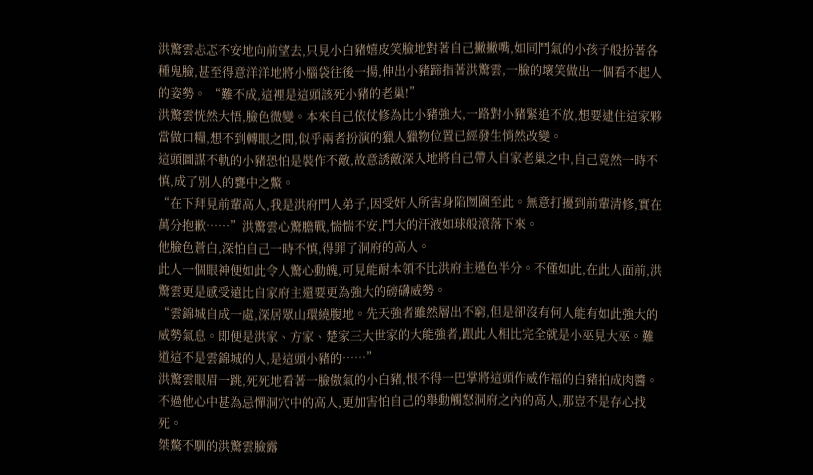洪驚雲忐忑不安地向前望去,只見小白豬嬉皮笑臉地對著自己撇撇嘴,如同鬥氣的小孩子般扮著各種鬼臉,甚至得意洋洋地將小腦袋往後一揚,伸出小豬蹄指著洪驚雲,一臉的壞笑做出一個看不起人的姿勢。 “難不成,這裡是這頭該死小豬的老巢!”
洪驚雲恍然大悟,臉色微變。本來自己依仗修為比小豬強大,一路對小豬緊追不放,想要逮住這家夥當做口糧,想不到轉眼之間,似乎兩者扮演的獵人獵物位置已經發生悄然改變。
這頭圖謀不軌的小豬恐怕是裝作不敵,故意誘敵深入地將自己帶入自家老巢之中,自己竟然一時不慎,成了別人的甕中之鱉。
“在下拜見前輩高人,我是洪府門人弟子,因受奸人所害身陷囫圇至此。無意打擾到前輩清修,實在萬分抱歉……”洪驚雲心驚膽戰,惴惴不安,鬥大的汗液如球般滾落下來。
他臉色蒼白,深怕自己一時不慎,得罪了洞府的高人。
此人一個眼神便如此令人驚心動魄,可見能耐本領不比洪府主遜色半分。不僅如此,在此人面前,洪驚雲更是感受遠比自家府主還要更為強大的磅礴威勢。
“雲錦城自成一處,深居眾山環繞腹地。先天強者雖然層出不窮,但是卻沒有何人能有如此強大的威勢氣息。即便是洪家、方家、楚家三大世家的大能強者,跟此人相比完全就是小巫見大巫。難道這不是雲錦城的人,是這頭小豬的……”
洪驚雲眼眉一跳,死死地看著一臉傲氣的小白豬,恨不得一巴掌將這頭作威作福的白豬拍成肉醬。
不過他心中甚為忌憚洞穴中的高人,更加害怕自己的舉動觸怒洞府之內的高人,那豈不是存心找死。
桀驁不馴的洪驚雲臉露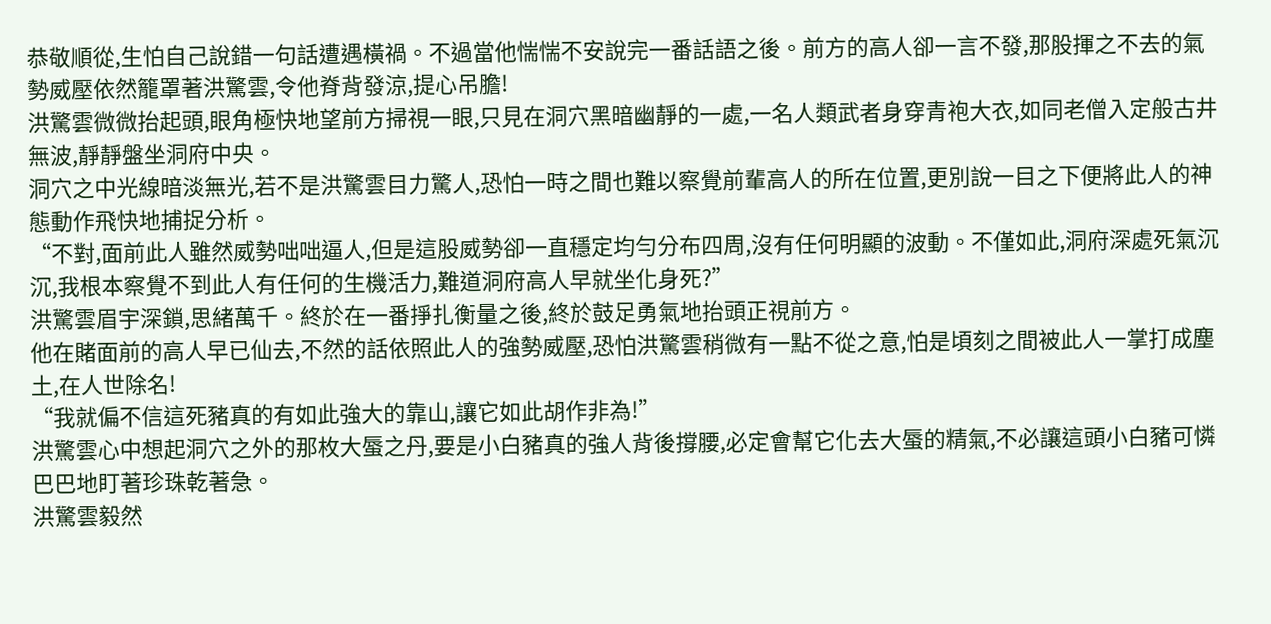恭敬順從,生怕自己說錯一句話遭遇橫禍。不過當他惴惴不安說完一番話語之後。前方的高人卻一言不發,那股揮之不去的氣勢威壓依然籠罩著洪驚雲,令他脊背發涼,提心吊膽!
洪驚雲微微抬起頭,眼角極快地望前方掃視一眼,只見在洞穴黑暗幽靜的一處,一名人類武者身穿青袍大衣,如同老僧入定般古井無波,靜靜盤坐洞府中央。
洞穴之中光線暗淡無光,若不是洪驚雲目力驚人,恐怕一時之間也難以察覺前輩高人的所在位置,更別說一目之下便將此人的神態動作飛快地捕捉分析。
“不對,面前此人雖然威勢咄咄逼人,但是這股威勢卻一直穩定均勻分布四周,沒有任何明顯的波動。不僅如此,洞府深處死氣沉沉,我根本察覺不到此人有任何的生機活力,難道洞府高人早就坐化身死?”
洪驚雲眉宇深鎖,思緒萬千。終於在一番掙扎衡量之後,終於鼓足勇氣地抬頭正視前方。
他在賭面前的高人早已仙去,不然的話依照此人的強勢威壓,恐怕洪驚雲稍微有一點不從之意,怕是頃刻之間被此人一掌打成塵土,在人世除名!
“我就偏不信這死豬真的有如此強大的靠山,讓它如此胡作非為!”
洪驚雲心中想起洞穴之外的那枚大蜃之丹,要是小白豬真的強人背後撐腰,必定會幫它化去大蜃的精氣,不必讓這頭小白豬可憐巴巴地盯著珍珠乾著急。
洪驚雲毅然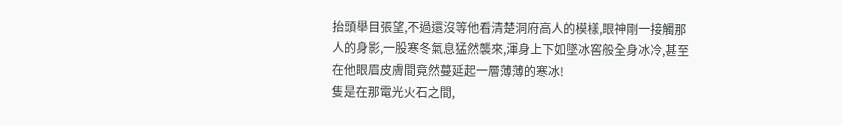抬頭舉目張望,不過還沒等他看清楚洞府高人的模樣,眼神剛一接觸那人的身影,一股寒冬氣息猛然襲來,渾身上下如墜冰窖般全身冰冷,甚至在他眼眉皮膚間竟然蔓延起一層薄薄的寒冰!
隻是在那電光火石之間,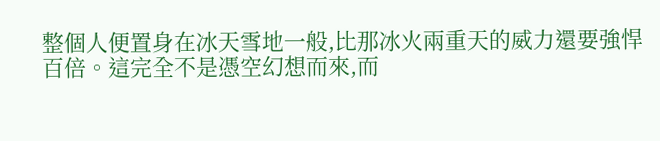整個人便置身在冰天雪地一般,比那冰火兩重天的威力還要強悍百倍。這完全不是憑空幻想而來,而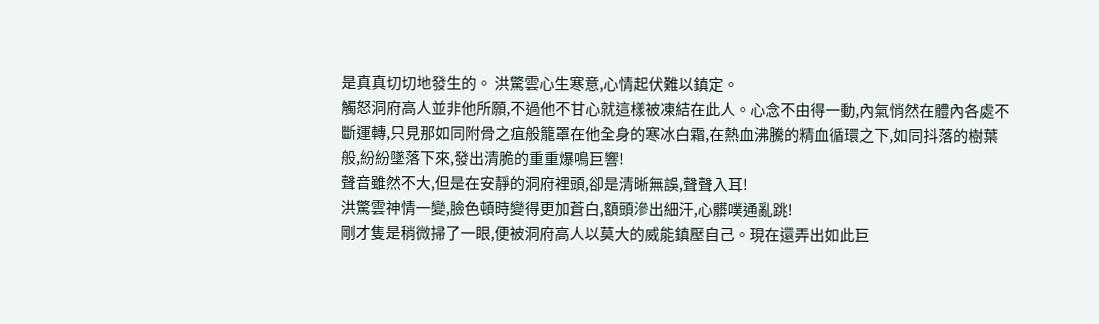是真真切切地發生的。 洪驚雲心生寒意,心情起伏難以鎮定。
觸怒洞府高人並非他所願,不過他不甘心就這樣被凍結在此人。心念不由得一動,內氣悄然在體內各處不斷運轉,只見那如同附骨之疽般籠罩在他全身的寒冰白霜,在熱血沸騰的精血循環之下,如同抖落的樹葉般,紛紛墜落下來,發出清脆的重重爆鳴巨響!
聲音雖然不大,但是在安靜的洞府裡頭,卻是清晰無誤,聲聲入耳!
洪驚雲神情一變,臉色頓時變得更加蒼白,額頭滲出細汗,心髒噗通亂跳!
剛才隻是稍微掃了一眼,便被洞府高人以莫大的威能鎮壓自己。現在還弄出如此巨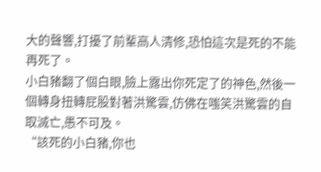大的聲響,打擾了前輩高人清修,恐怕這次是死的不能再死了。
小白豬翻了個白眼,臉上露出你死定了的神色,然後一個轉身扭轉屁股對著洪驚雲,仿佛在嗤笑洪驚雲的自取滅亡,愚不可及。
“該死的小白豬,你也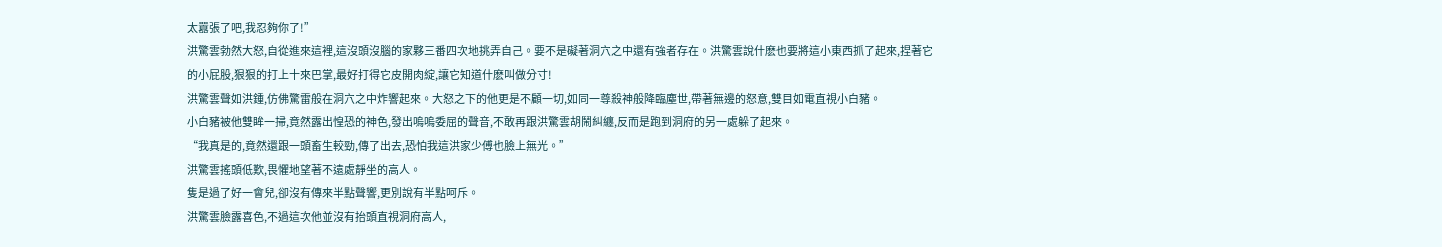太囂張了吧,我忍夠你了!”
洪驚雲勃然大怒,自從進來這裡,這沒頭沒腦的家夥三番四次地挑弄自己。要不是礙著洞穴之中還有強者存在。洪驚雲說什麽也要將這小東西抓了起來,捏著它的小屁股,狠狠的打上十來巴掌,最好打得它皮開肉綻,讓它知道什麽叫做分寸!
洪驚雲聲如洪鍾,仿佛驚雷般在洞穴之中炸響起來。大怒之下的他更是不顧一切,如同一尊殺神般降臨塵世,帶著無邊的怒意,雙目如電直視小白豬。
小白豬被他雙眸一掃,竟然露出惶恐的神色,發出嗚嗚委屈的聲音,不敢再跟洪驚雲胡鬧糾纏,反而是跑到洞府的另一處躲了起來。
“我真是的,竟然還跟一頭畜生較勁,傳了出去,恐怕我這洪家少傅也臉上無光。”
洪驚雲搖頭低歎,畏懼地望著不遠處靜坐的高人。
隻是過了好一會兒,卻沒有傳來半點聲響,更別說有半點呵斥。
洪驚雲臉露喜色,不過這次他並沒有抬頭直視洞府高人,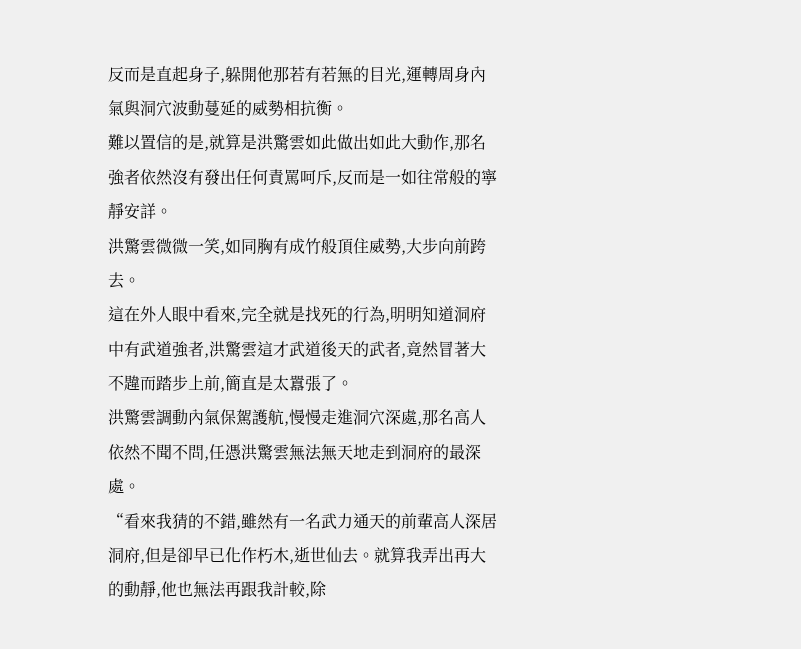反而是直起身子,躲開他那若有若無的目光,運轉周身內氣與洞穴波動蔓延的威勢相抗衡。
難以置信的是,就算是洪驚雲如此做出如此大動作,那名強者依然沒有發出任何責罵呵斥,反而是一如往常般的寧靜安詳。
洪驚雲微微一笑,如同胸有成竹般頂住威勢,大步向前跨去。
這在外人眼中看來,完全就是找死的行為,明明知道洞府中有武道強者,洪驚雲這才武道後天的武者,竟然冒著大不韙而踏步上前,簡直是太囂張了。
洪驚雲調動內氣保駕護航,慢慢走進洞穴深處,那名高人依然不聞不問,任憑洪驚雲無法無天地走到洞府的最深處。
“看來我猜的不錯,雖然有一名武力通天的前輩高人深居洞府,但是卻早已化作朽木,逝世仙去。就算我弄出再大的動靜,他也無法再跟我計較,除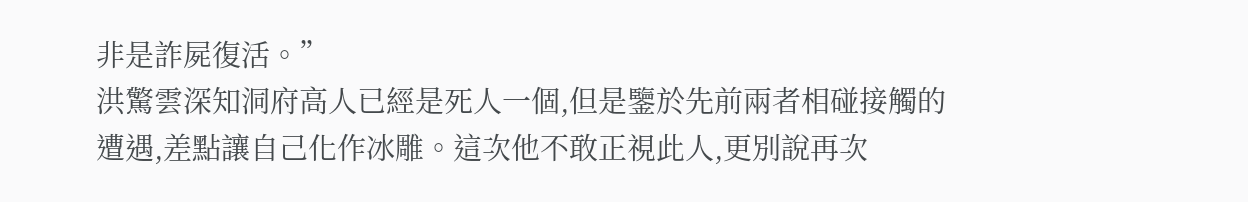非是詐屍復活。”
洪驚雲深知洞府高人已經是死人一個,但是鑒於先前兩者相碰接觸的遭遇,差點讓自己化作冰雕。這次他不敢正視此人,更別說再次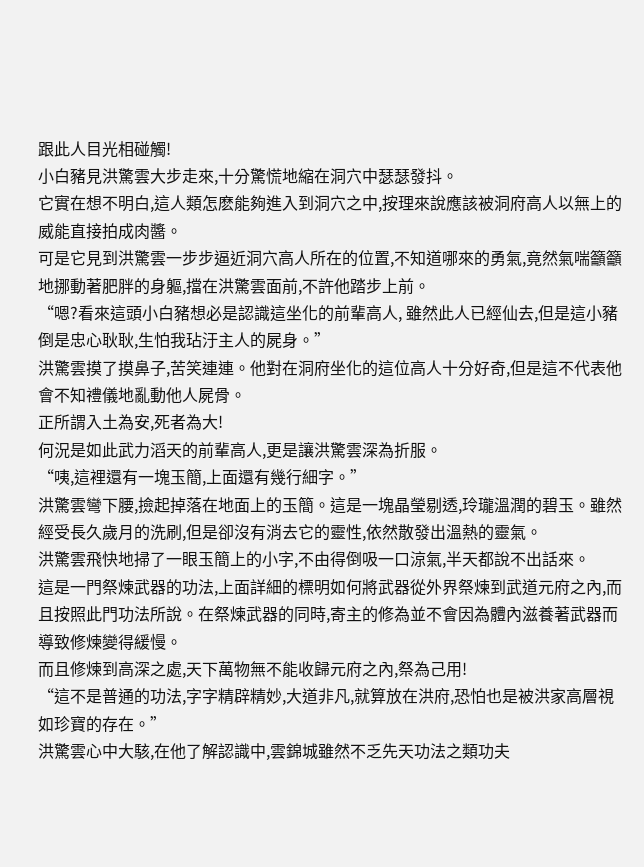跟此人目光相碰觸!
小白豬見洪驚雲大步走來,十分驚慌地縮在洞穴中瑟瑟發抖。
它實在想不明白,這人類怎麽能夠進入到洞穴之中,按理來說應該被洞府高人以無上的威能直接拍成肉醬。
可是它見到洪驚雲一步步逼近洞穴高人所在的位置,不知道哪來的勇氣,竟然氣喘籲籲地挪動著肥胖的身軀,擋在洪驚雲面前,不許他踏步上前。
“嗯?看來這頭小白豬想必是認識這坐化的前輩高人, 雖然此人已經仙去,但是這小豬倒是忠心耿耿,生怕我玷汙主人的屍身。”
洪驚雲摸了摸鼻子,苦笑連連。他對在洞府坐化的這位高人十分好奇,但是這不代表他會不知禮儀地亂動他人屍骨。
正所謂入土為安,死者為大!
何況是如此武力滔天的前輩高人,更是讓洪驚雲深為折服。
“咦,這裡還有一塊玉簡,上面還有幾行細字。”
洪驚雲彎下腰,撿起掉落在地面上的玉簡。這是一塊晶瑩剔透,玲瓏溫潤的碧玉。雖然經受長久歲月的洗刷,但是卻沒有消去它的靈性,依然散發出溫熱的靈氣。
洪驚雲飛快地掃了一眼玉簡上的小字,不由得倒吸一口涼氣,半天都說不出話來。
這是一門祭煉武器的功法,上面詳細的標明如何將武器從外界祭煉到武道元府之內,而且按照此門功法所說。在祭煉武器的同時,寄主的修為並不會因為體內滋養著武器而導致修煉變得緩慢。
而且修煉到高深之處,天下萬物無不能收歸元府之內,祭為己用!
“這不是普通的功法,字字精辟精妙,大道非凡,就算放在洪府,恐怕也是被洪家高層視如珍寶的存在。”
洪驚雲心中大駭,在他了解認識中,雲錦城雖然不乏先天功法之類功夫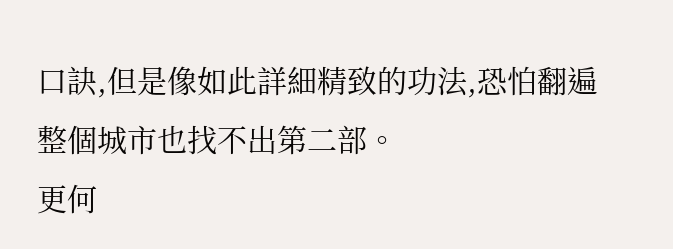口訣,但是像如此詳細精致的功法,恐怕翻遍整個城市也找不出第二部。
更何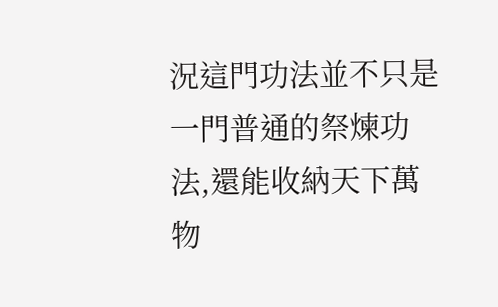況這門功法並不只是一門普通的祭煉功法,還能收納天下萬物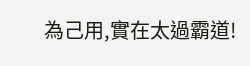為己用,實在太過霸道!